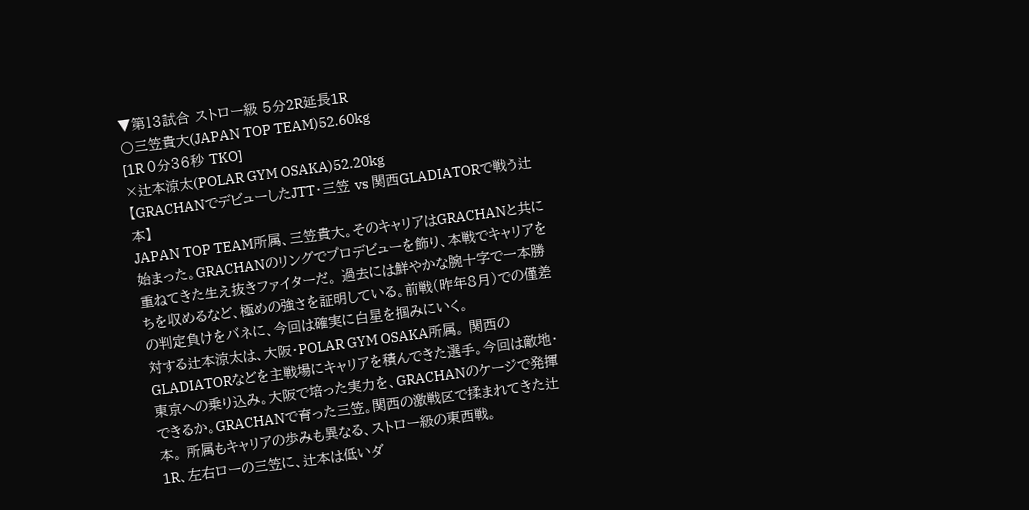▼第13試合 ストロー級 5分2R延長1R
〇三笠貴大(JAPAN TOP TEAM)52.60kg
[1R 0分36秒 TKO]
×辻本涼太(POLAR GYM OSAKA)52.20kg
【GRACHANでデビューしたJTT・三笠 vs 関西GLADIATORで戦う辻本】
JAPAN TOP TEAM所属、三笠貴大。そのキャリアはGRACHANと共に始まった。GRACHANのリングでプロデビューを飾り、本戦でキャリアを重ねてきた生え抜きファイターだ。 過去には鮮やかな腕十字で一本勝ちを収めるなど、極めの強さを証明している。前戦(昨年8月)での僅差の判定負けをバネに、今回は確実に白星を掴みにいく。
対する辻本涼太は、大阪・POLAR GYM OSAKA所属。 関西のGLADIATORなどを主戦場にキャリアを積んできた選手。今回は敵地・東京への乗り込み。大阪で培った実力を、GRACHANのケージで発揮できるか。GRACHANで育った三笠。関西の激戦区で揉まれてきた辻本。 所属もキャリアの歩みも異なる、ストロー級の東西戦。
1R、左右ローの三笠に、辻本は低いダ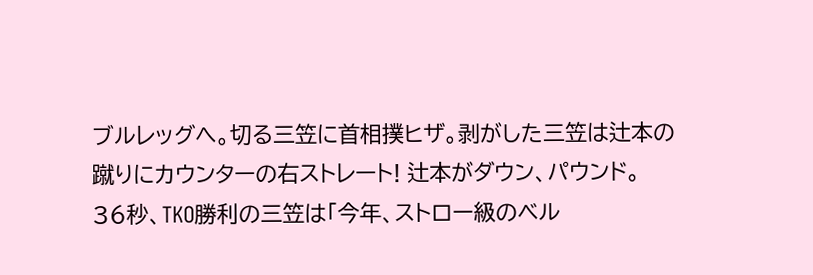ブルレッグへ。切る三笠に首相撲ヒザ。剥がした三笠は辻本の蹴りにカウンターの右ストレート! 辻本がダウン、パウンド。
36秒、TKO勝利の三笠は「今年、ストロー級のベル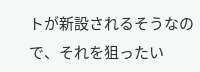トが新設されるそうなので、それを狙ったい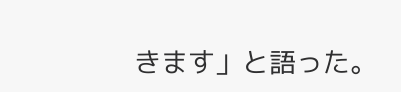きます」と語った。